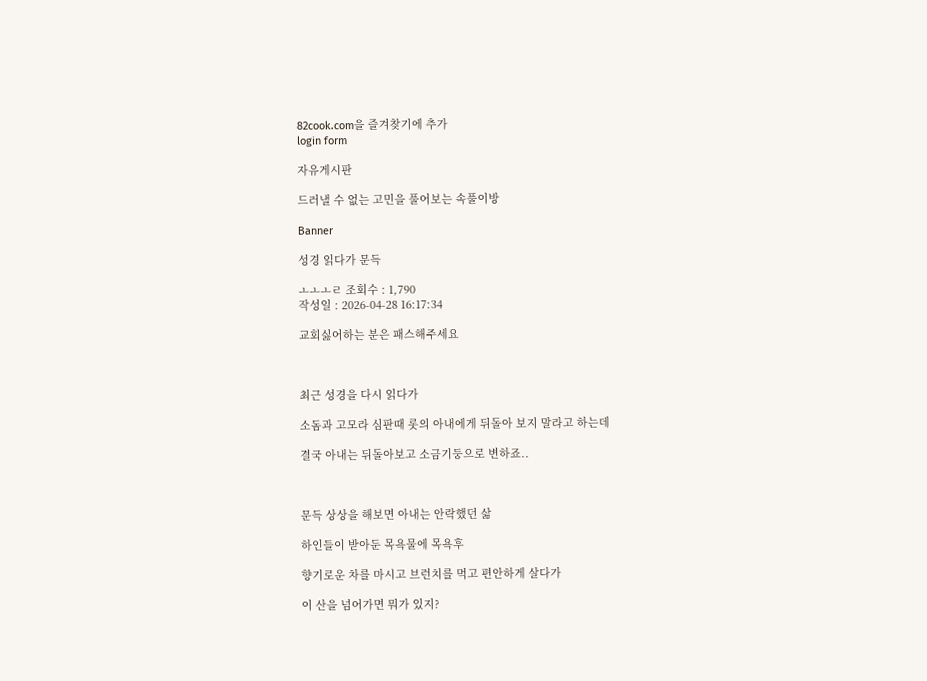82cook.com을 즐겨찾기에 추가
login form

자유게시판

드러낼 수 없는 고민을 풀어보는 속풀이방

Banner

성경 읽다가 문득

ㅗㅗㅗㄹ 조회수 : 1,790
작성일 : 2026-04-28 16:17:34

교회싫어하는 분은 패스해주세요



최근 성경을 다시 읽다가

소돔과 고모라 심판때 롯의 아내에게 뒤돌아 보지 말라고 하는데

결국 아내는 뒤돌아보고 소금기둥으로 변하죠..



문득 상상을 해보면 아내는 안락했던 삶

하인들이 받아둔 목욕물에 목욕후

향기로운 차를 마시고 브런치를 먹고 편안하게 살다가

이 산을 넘어가면 뭐가 있지?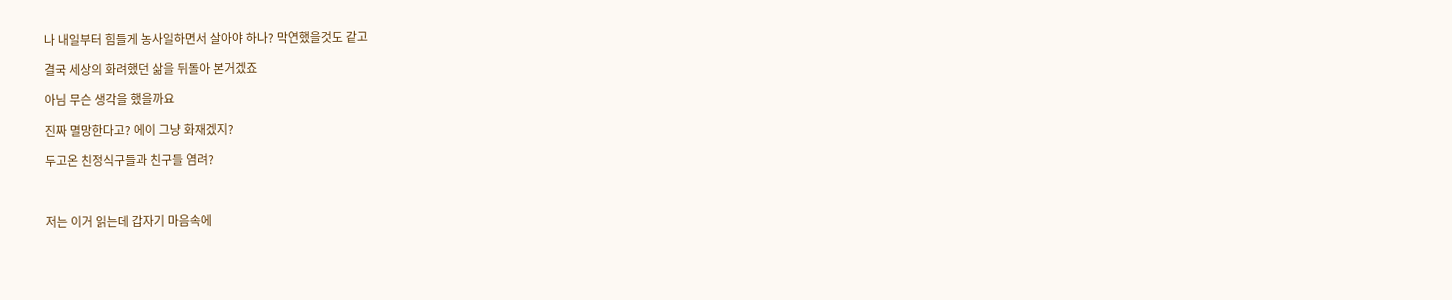나 내일부터 힘들게 농사일하면서 살아야 하나? 막연했을것도 같고

결국 세상의 화려했던 삶을 뒤돌아 본거겠죠

아님 무슨 생각을 했을까요

진짜 멸망한다고? 에이 그냥 화재겠지?

두고온 친정식구들과 친구들 염려?



저는 이거 읽는데 갑자기 마음속에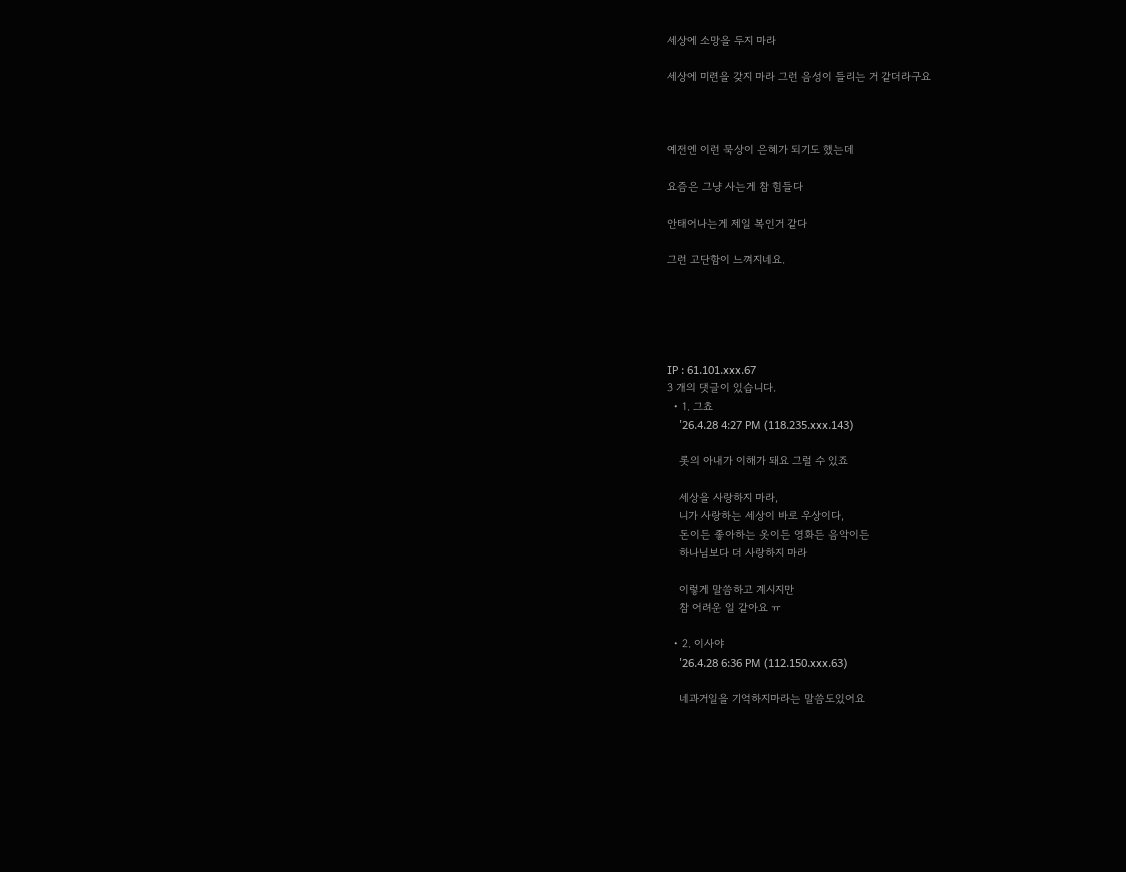세상에 소망을 두지 마라

세상에 미련을 갖지 마라 그런 음성이 들리는 거 같더라구요



예전엔 이런 묵상이 은혜가 되기도 했는데

요즘은 그냥 사는게 참 힘들다

안태어나는게 제일 복인거 같다

그런 고단함이 느껴지네요.





IP : 61.101.xxx.67
3 개의 댓글이 있습니다.
  • 1. 그쵸
    '26.4.28 4:27 PM (118.235.xxx.143)

    롯의 아내가 이해가 돼요 그럴 수 있죠

    세상을 사랑하지 마라,
    니가 사랑하는 세상이 바로 우상이다,
    돈이든 좋아하는 옷이든 영화든 음악이든
    하나님보다 더 사랑하지 마라

    이렇게 말씀하고 계시지만
    참 어려운 일 같아요 ㅠ

  • 2. 이사야
    '26.4.28 6:36 PM (112.150.xxx.63)

    네과거일을 기억하지마라는 말씀도있어요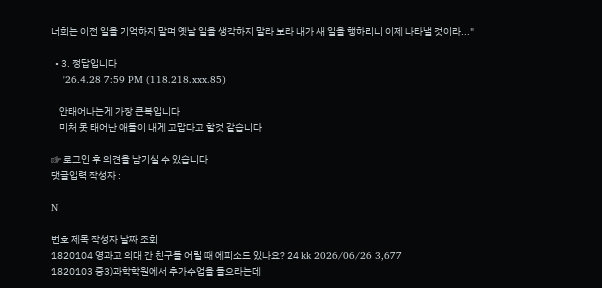너희는 이전 일을 기억하지 말며 옛날 일을 생각하지 말라 보라 내가 새 일을 행하리니 이제 나타낼 것이라..."

  • 3. 정답입니다
    '26.4.28 7:59 PM (118.218.xxx.85)

    안태어나는게 가장 큰복입니다
    미처 못 태어난 애들이 내게 고맙다고 할것 같습니다

☞ 로그인 후 의견을 남기실 수 있습니다
댓글입력 작성자 :

N

번호 제목 작성자 날짜 조회
1820104 영과고 의대 간 친구들 어릴 때 에피소드 있나요? 24 kk 2026/06/26 3,677
1820103 중3)과학학원에서 추가수업을 들으라는데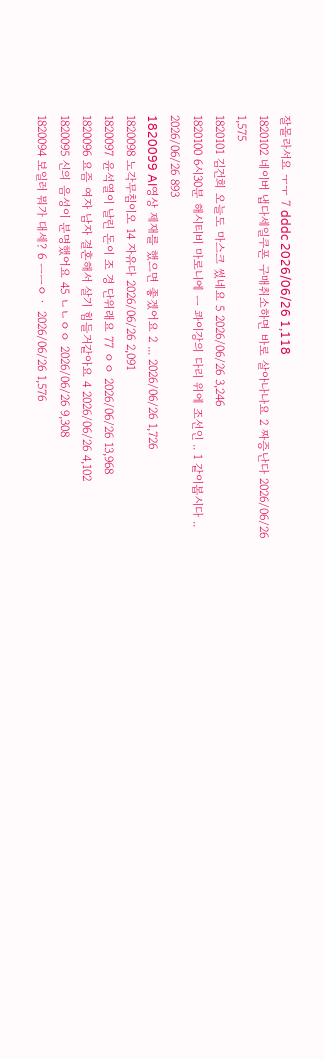잘몰라서요 ㅜㅜ 7 dddc 2026/06/26 1,118
1820102 네이버 냅다세일쿠폰 구매취소하면 바로 살아나나요 2 짜증난다 2026/06/26 1,575
1820101 김건희 오늘도 마스크 썼네요 5 2026/06/26 3,246
1820100 6시30분 해시티비 마로니에 ㅡ 콰이강의 다리 위에 조선인 .. 1 같이봅시다 .. 2026/06/26 893
1820099 AI영상 제재를 했으면 좋겠어요 2 ... 2026/06/26 1,726
1820098 노각무침이오 14 자유다 2026/06/26 2,091
1820097 윤석열이 날린 돈이 조 경 단위래요 77 ㅇㅇ 2026/06/26 13,968
1820096 요즘 여자 남자 결혼해서 살기 힘들거같아요 4 2026/06/26 4,102
1820095 신의 음성이 분명했어요 45 ㄴㄴㅇㅇ 2026/06/26 9,308
1820094 보일러 뭐가 대세? 6 ㅡㅡㅇㆍ 2026/06/26 1,576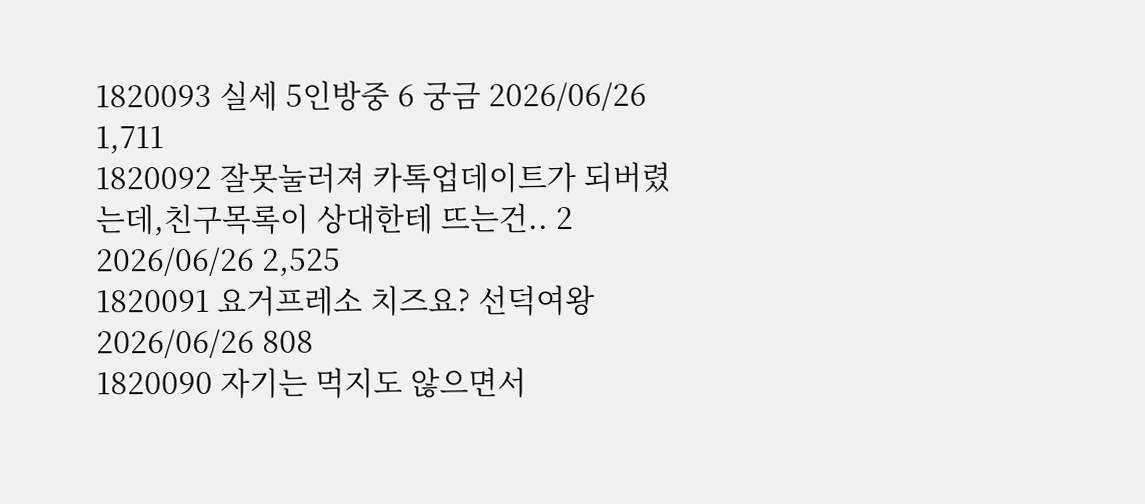1820093 실세 5인방중 6 궁금 2026/06/26 1,711
1820092 잘못눌러져 카톡업데이트가 되버렸는데,친구목록이 상대한테 뜨는건.. 2 2026/06/26 2,525
1820091 요거프레소 치즈요? 선덕여왕 2026/06/26 808
1820090 자기는 먹지도 않으면서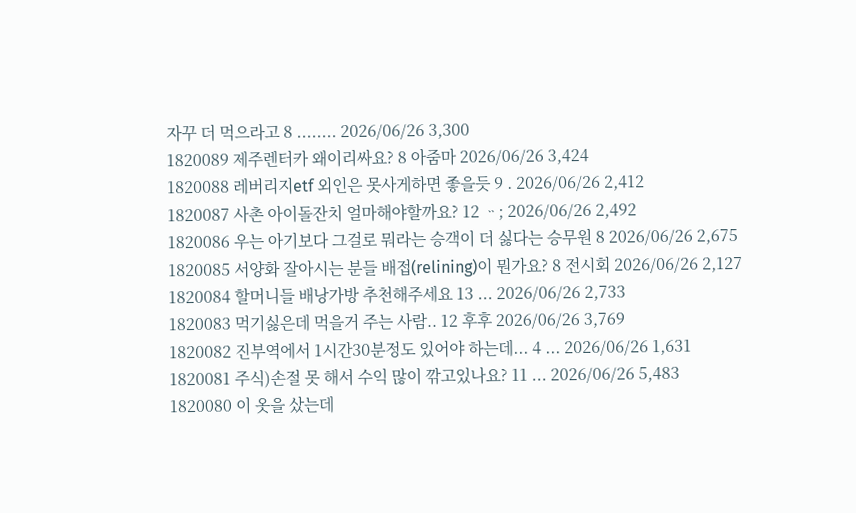자꾸 더 먹으라고 8 ........ 2026/06/26 3,300
1820089 제주렌터카 왜이리싸요? 8 아줌마 2026/06/26 3,424
1820088 레버리지etf 외인은 못사게하면 좋을듯 9 . 2026/06/26 2,412
1820087 사촌 아이돌잔치 얼마해야할까요? 12 ᆢ; 2026/06/26 2,492
1820086 우는 아기보다 그걸로 뭐라는 승객이 더 싫다는 승무원 8 2026/06/26 2,675
1820085 서양화 잘아시는 분들 배접(relining)이 뭔가요? 8 전시회 2026/06/26 2,127
1820084 할머니들 배낭가방 추천해주세요 13 ... 2026/06/26 2,733
1820083 먹기싫은데 먹을거 주는 사람.. 12 후후 2026/06/26 3,769
1820082 진부역에서 1시간30분정도 있어야 하는데... 4 ... 2026/06/26 1,631
1820081 주식)손절 못 해서 수익 많이 깎고있나요? 11 ... 2026/06/26 5,483
1820080 이 옷을 샀는데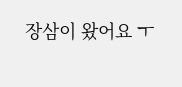장삼이 왔어요 ㅜ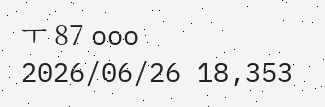ㅜ 87 ooo 2026/06/26 18,353